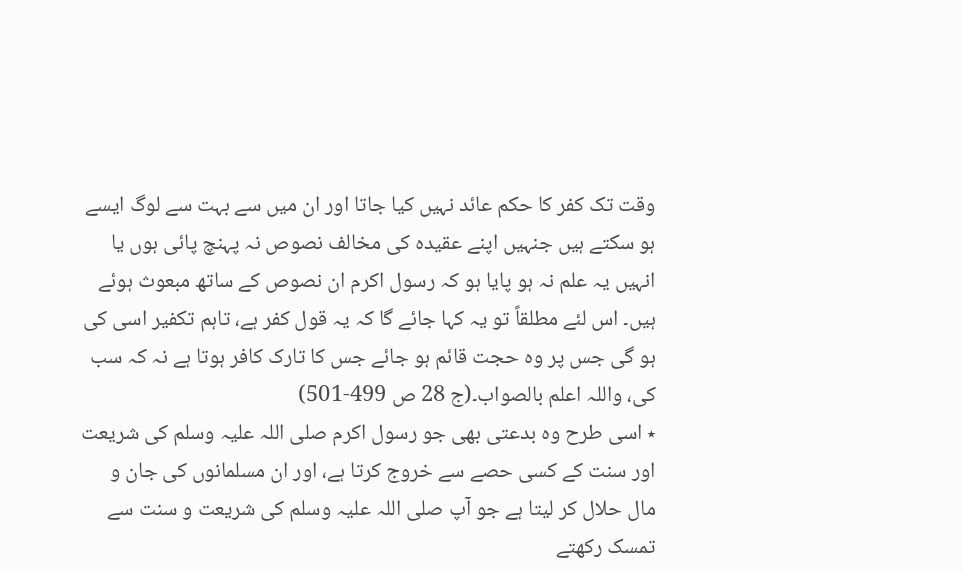وقت تک کفر کا حکم عائد نہیں کیا جاتا اور ان میں سے بہت سے لوگ ایسے ہو سکتے ہیں جنہیں اپنے عقیدہ کی مخالف نصوص نہ پہنچ پائی ہوں یا انہیں یہ علم نہ ہو پایا ہو کہ رسول اکرم ان نصوص کے ساتھ مبعوث ہوئے ہیں۔ اس لئے مطلقاً تو یہ کہا جائے گا کہ یہ قول کفر ہے، تاہم تکفیر اسی کی ہو گی جس پر وہ حجت قائم ہو جائے جس کا تارک کافر ہوتا ہے نہ کہ سب کی، واللہ اعلم بالصواب۔(ج 28 ص 499-501)
٭ اسی طرح وہ بدعتی بھی جو رسول اکرم صلی اللہ علیہ وسلم کی شریعت اور سنت کے کسی حصے سے خروج کرتا ہے، اور ان مسلمانوں کی جان و مال حلال کر لیتا ہے جو آپ صلی اللہ علیہ وسلم کی شریعت و سنت سے تمسک رکھتے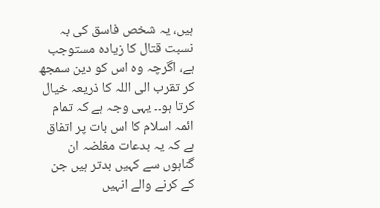ہیں، یہ شخص فاسق کی بہ نسبت قتال کا زیادہ مستوجب ہے، اگرچہ وہ اس کو دین سمجھ کر تقرب الی اللہ کا ذریعہ خیال کرتا ہو۔۔ یہی وجہ ہے کہ تمام ائمہ اسلام کا اس بات پر اتفاق ہے کہ یہ بدعات مغلضہ ان گناہوں سے کہیں بدتر ہیں جن کے کرنے والے انہیں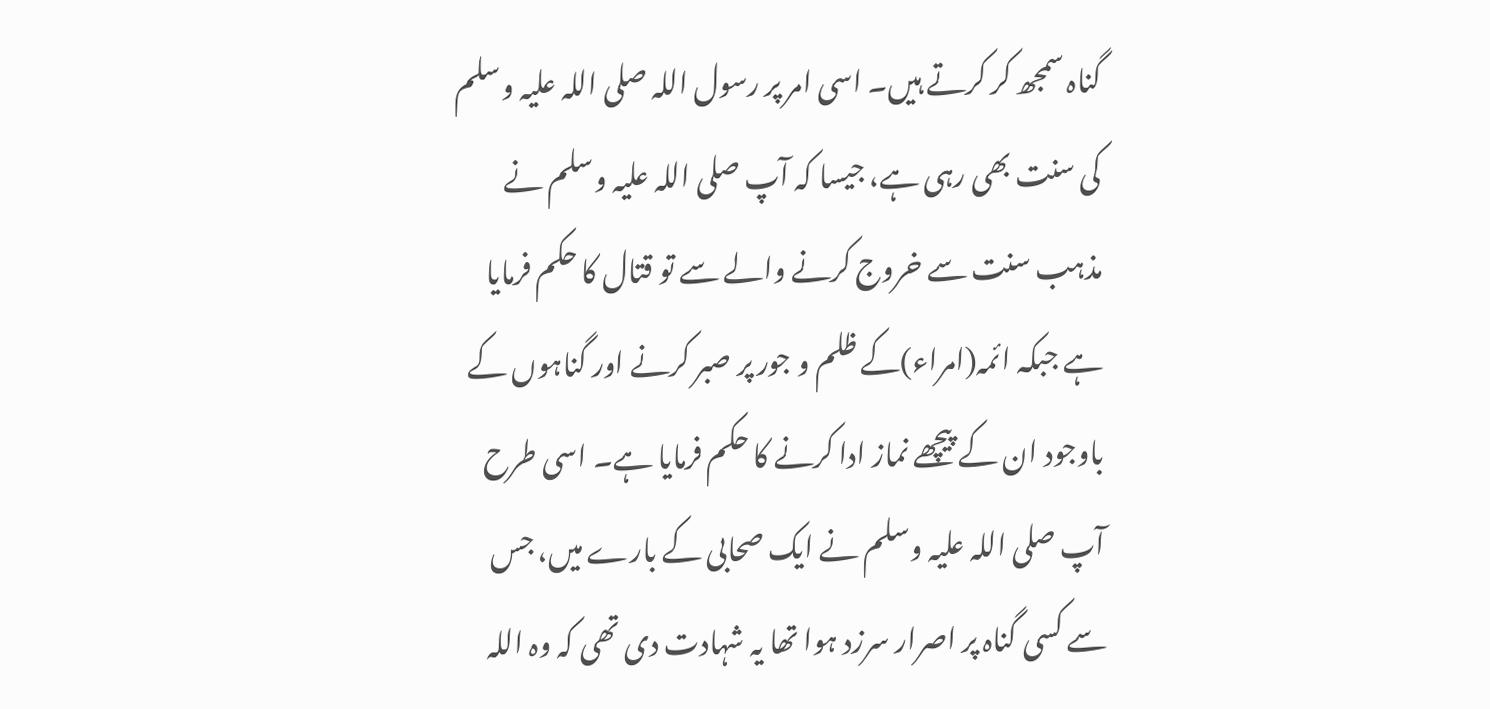گناہ سمجھ کر کرتے ہیں۔ اسی امر پر رسول اللہ صلی اللہ علیہ وسلم کی سنت بھی رہی ہے، جیسا کہ آپ صلی اللہ علیہ وسلم نے مذہب سنت سے خروج کرنے والے سے تو قتال کا حکم فرمایا ہے جبکہ ائمہ(امراء)کے ظلم و جور پر صبر کرنے اور گناہوں کے باوجود ان کے پیچھے نماز ادا کرنے کا حکم فرمایا ہے۔ اسی طرح آپ صلی اللہ علیہ وسلم نے ایک صحابی کے بارے میں، جس سے کسی گناہ پر اصرار سرزد ہوا تھا یہ شہادت دی تھی کہ وہ اللہ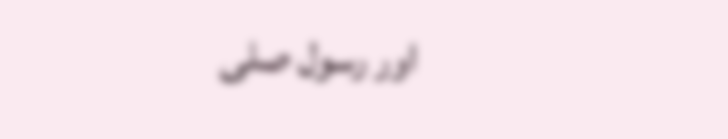اور رسول صلی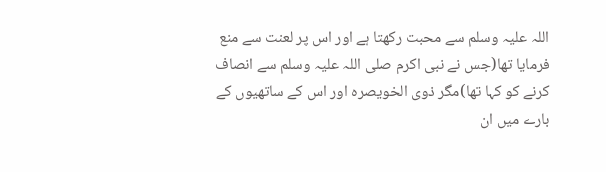اللہ علیہ وسلم سے محبت رکھتا ہے اور اس پر لعنت سے منع فرمایا تھا(جس نے نبی اکرم صلی اللہ علیہ وسلم سے انصاف کرنے کو کہا تھا)مگر ذوی الخویصرہ اور اس کے ساتھیوں کے بارے میں ان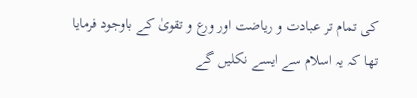کی تمام تر عبادت و ریاضت اور ورع و تقویٰ کے باوجود فرمایا تھا کہ یہ اسلام سے ایسے نکلیں گے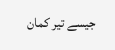جیسے تیر کمان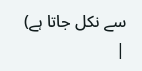سے نکل جاتا ہے)
|